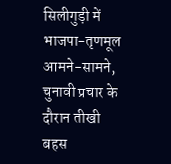सिलीगुड़ी में भाजपा-तृणमूल आमने-सामने, चुनावी प्रचार के दौरान तीखी बहस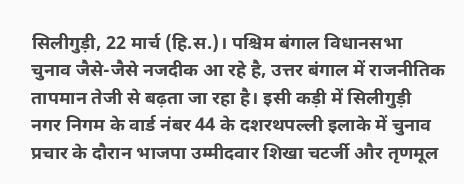सिलीगुड़ी, 22 मार्च (हि.स.)। पश्चिम बंगाल विधानसभा चुनाव जैसे-जैसे नजदीक आ रहे है, उत्तर बंगाल में राजनीतिक तापमान तेजी से बढ़ता जा रहा है। इसी कड़ी में सिलीगुड़ी नगर निगम के वार्ड नंबर 44 के दशरथपल्ली इलाके में चुनाव प्रचार के दौरान भाजपा उम्मीदवार शिखा चटर्जी और तृणमूल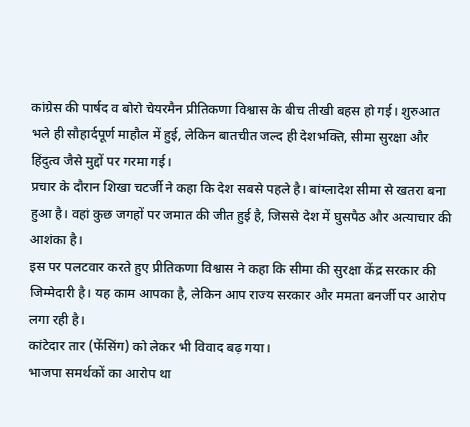कांग्रेस की पार्षद व बोरो चेयरमैन प्रीतिकणा विश्वास के बीच तीखी बहस हो गई। शुरुआत भले ही सौहार्दपूर्ण माहौल में हुई, लेकिन बातचीत जल्द ही देशभक्ति, सीमा सुरक्षा और हिंदुत्व जैसे मुद्दों पर गरमा गई।
प्रचार के दौरान शिखा चटर्जी ने कहा कि देश सबसे पहले है। बांग्लादेश सीमा से खतरा बना हुआ है। वहां कुछ जगहों पर जमात की जीत हुई है, जिससे देश में घुसपैठ और अत्याचार की आशंका है।
इस पर पलटवार करते हुए प्रीतिकणा विश्वास ने कहा कि सीमा की सुरक्षा केंद्र सरकार की जिम्मेदारी है। यह काम आपका है, लेकिन आप राज्य सरकार और ममता बनर्जी पर आरोप लगा रही है।
कांटेदार तार (फेंसिंग) को लेकर भी विवाद बढ़ गया।
भाजपा समर्थकों का आरोप था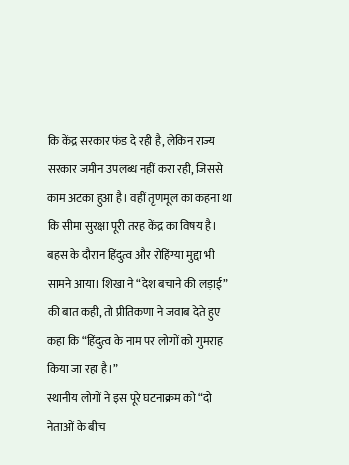कि केंद्र सरकार फंड दे रही है, लेकिन राज्य सरकार जमीन उपलब्ध नहीं करा रही, जिससे काम अटका हुआ है। वहीं तृणमूल का कहना था कि सीमा सुरक्षा पूरी तरह केंद्र का विषय है।
बहस के दौरान हिंदुत्व और रोहिंग्या मुद्दा भी सामने आया। शिखा ने “देश बचाने की लड़ाई” की बात कही, तो प्रीतिकणा ने जवाब देते हुए कहा कि “हिंदुत्व के नाम पर लोगों को गुमराह किया जा रहा है।”
स्थानीय लोगों ने इस पूरे घटनाक्रम को “दो नेताओं के बीच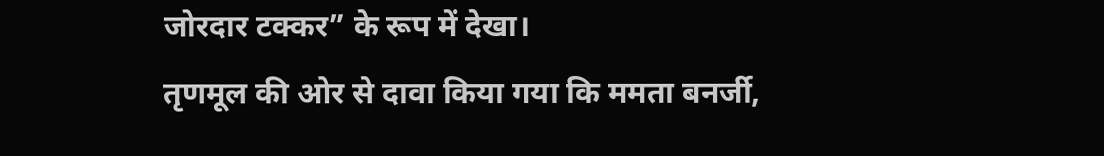जोरदार टक्कर” के रूप में देखा।
तृणमूल की ओर से दावा किया गया कि ममता बनर्जी,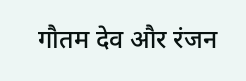गौतम देव और रंजन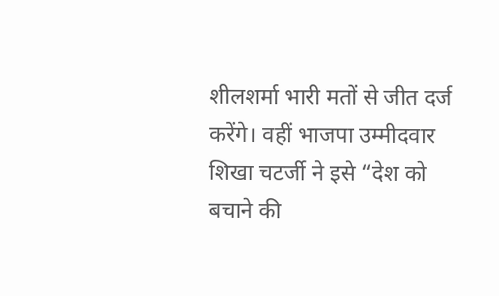शीलशर्मा भारी मतों से जीत दर्ज करेंगे। वहीं भाजपा उम्मीदवार शिखा चटर्जी ने इसे “देश को बचाने की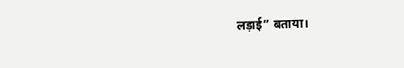लड़ाई” बताया।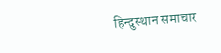हिन्दुस्थान समाचार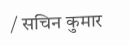/ सचिन कुमार